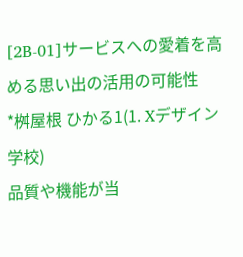[2B-01]サービスへの愛着を高める思い出の活用の可能性
*桝屋根 ひかる1(1. Xデザイン学校)
品質や機能が当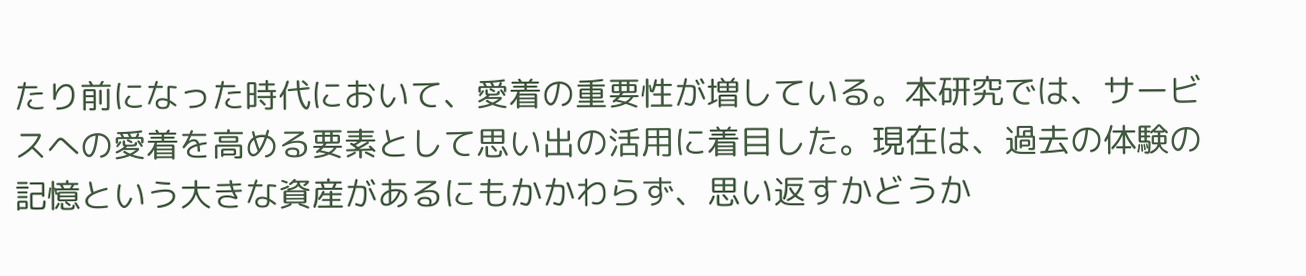たり前になった時代において、愛着の重要性が増している。本研究では、サービスへの愛着を高める要素として思い出の活用に着目した。現在は、過去の体験の記憶という大きな資産があるにもかかわらず、思い返すかどうか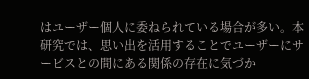はユーザー個人に委ねられている場合が多い。本研究では、思い出を活用することでユーザーにサービスとの間にある関係の存在に気づか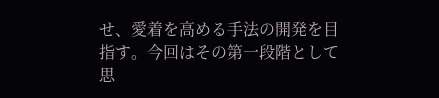せ、愛着を高める手法の開発を目指す。今回はその第一段階として思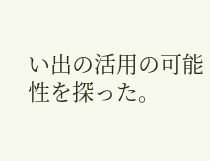い出の活用の可能性を探った。